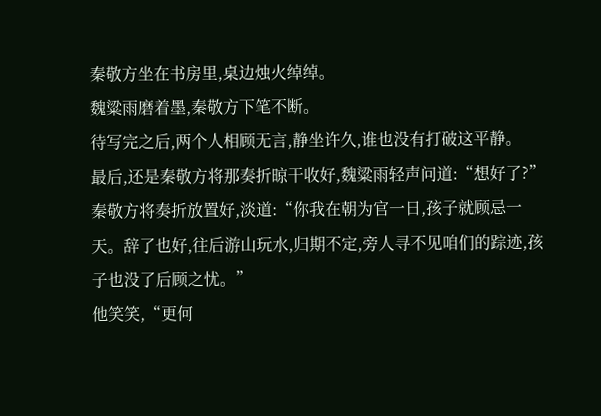秦敬方坐在书房里,桌边烛火绰绰。
魏粱雨磨着墨,秦敬方下笔不断。
待写完之后,两个人相顾无言,静坐许久,谁也没有打破这平静。
最后,还是秦敬方将那奏折晾干收好,魏粱雨轻声问道:“想好了?”
秦敬方将奏折放置好,淡道:“你我在朝为官一日,孩子就顾忌一天。辞了也好,往后游山玩水,归期不定,旁人寻不见咱们的踪迹,孩子也没了后顾之忧。”
他笑笑,“更何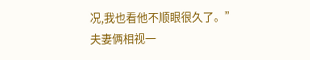况,我也看他不顺眼很久了。”
夫妻俩相视一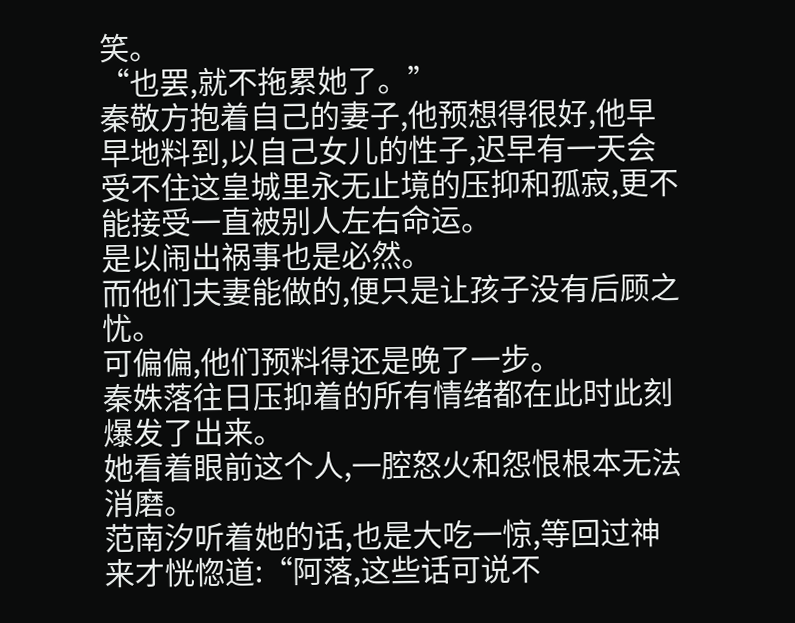笑。
“也罢,就不拖累她了。”
秦敬方抱着自己的妻子,他预想得很好,他早早地料到,以自己女儿的性子,迟早有一天会受不住这皇城里永无止境的压抑和孤寂,更不能接受一直被别人左右命运。
是以闹出祸事也是必然。
而他们夫妻能做的,便只是让孩子没有后顾之忧。
可偏偏,他们预料得还是晚了一步。
秦姝落往日压抑着的所有情绪都在此时此刻爆发了出来。
她看着眼前这个人,一腔怒火和怨恨根本无法消磨。
范南汐听着她的话,也是大吃一惊,等回过神来才恍惚道:“阿落,这些话可说不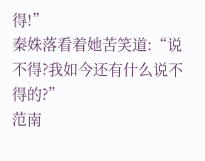得!”
秦姝落看着她苦笑道:“说不得?我如今还有什么说不得的?”
范南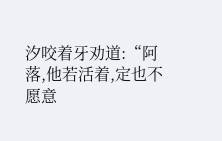汐咬着牙劝道:“阿落,他若活着,定也不愿意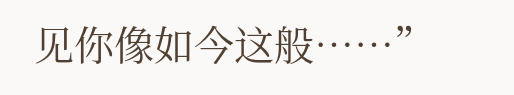见你像如今这般……”